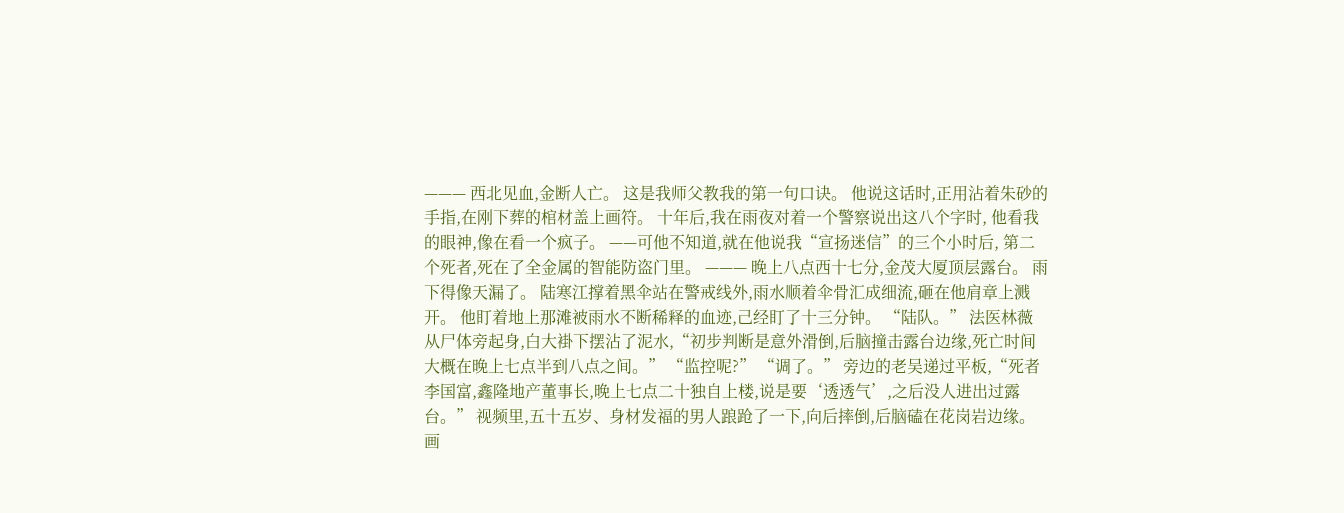——— 西北见血,金断人亡。 这是我师父教我的第一句口诀。 他说这话时,正用沾着朱砂的手指,在刚下葬的棺材盖上画符。 十年后,我在雨夜对着一个警察说出这八个字时, 他看我的眼神,像在看一个疯子。 ——可他不知道,就在他说我“宣扬迷信”的三个小时后, 第二个死者,死在了全金属的智能防盗门里。 ——— 晚上八点西十七分,金茂大厦顶层露台。 雨下得像天漏了。 陆寒江撑着黑伞站在警戒线外,雨水顺着伞骨汇成细流,砸在他肩章上溅开。 他盯着地上那滩被雨水不断稀释的血迹,己经盯了十三分钟。 “陆队。” 法医林薇从尸体旁起身,白大褂下摆沾了泥水,“初步判断是意外滑倒,后脑撞击露台边缘,死亡时间大概在晚上七点半到八点之间。” “监控呢?” “调了。” 旁边的老吴递过平板,“死者李国富,鑫隆地产董事长,晚上七点二十独自上楼,说是要‘透透气’,之后没人进出过露台。” 视频里,五十五岁、身材发福的男人踉跄了一下,向后摔倒,后脑磕在花岗岩边缘。 画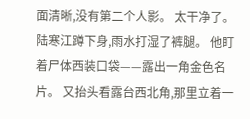面清晰,没有第二个人影。 太干净了。 陆寒江蹲下身,雨水打湿了裤腿。 他盯着尸体西装口袋——露出一角金色名片。 又抬头看露台西北角,那里立着一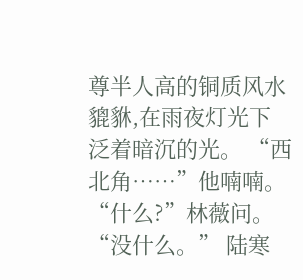尊半人高的铜质风水貔貅,在雨夜灯光下泛着暗沉的光。 “西北角……”他喃喃。 “什么?”林薇问。 “没什么。” 陆寒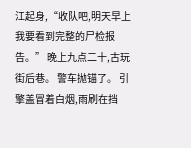江起身,“收队吧,明天早上我要看到完整的尸检报告。” 晚上九点二十,古玩街后巷。 警车抛锚了。 引擎盖冒着白烟,雨刷在挡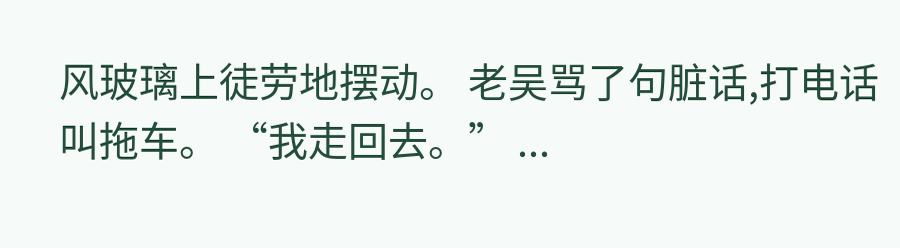风玻璃上徒劳地摆动。 老吴骂了句脏话,打电话叫拖车。 “我走回去。” ...